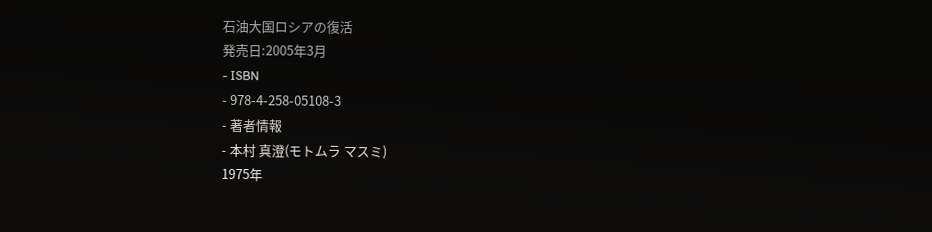石油大国ロシアの復活
発売日:2005年3月
- ISBN
- 978-4-258-05108-3
- 著者情報
- 本村 真澄(モトムラ マスミ)
1975年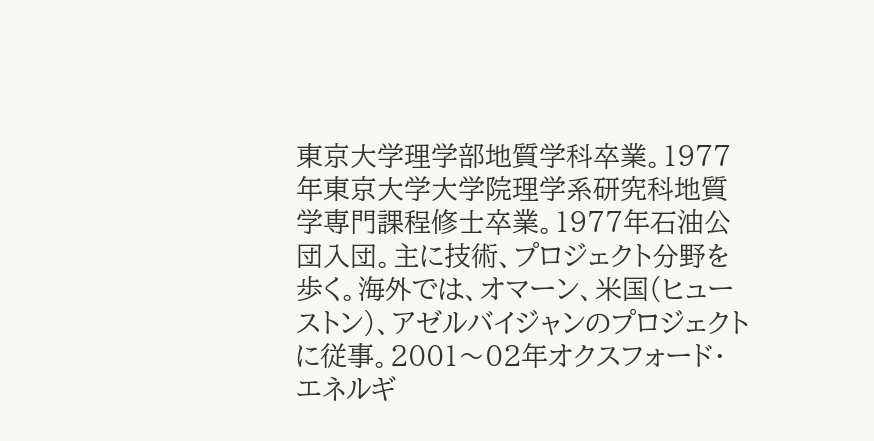東京大学理学部地質学科卒業。1977年東京大学大学院理学系研究科地質学専門課程修士卒業。1977年石油公団入団。主に技術、プロジェクト分野を歩く。海外では、オマーン、米国(ヒューストン)、アゼルバイジャンのプロジェクトに従事。2001〜02年オクスフォード・エネルギ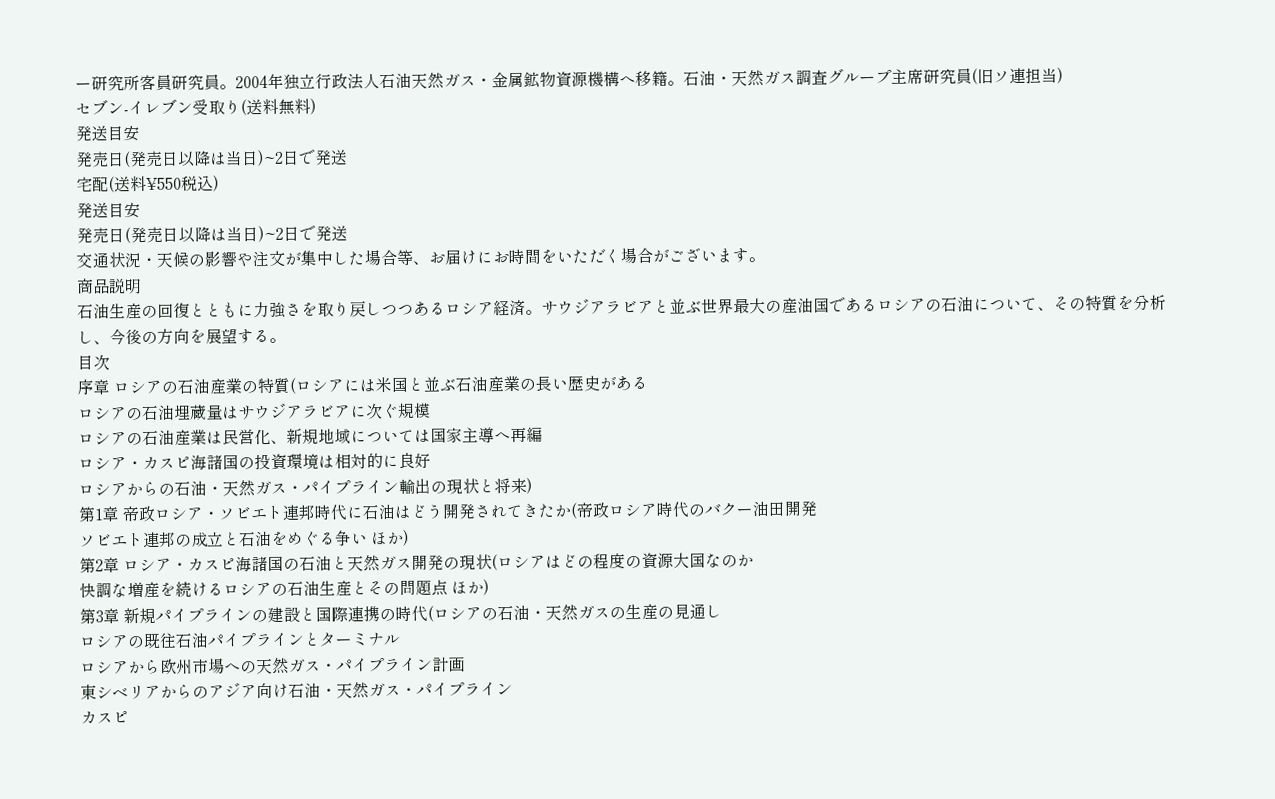ー研究所客員研究員。2004年独立行政法人石油天然ガス・金属鉱物資源機構へ移籍。石油・天然ガス調査グループ主席研究員(旧ソ連担当)
セブン-イレブン受取り(送料無料)
発送目安
発売日(発売日以降は当日)~2日で発送
宅配(送料¥550税込)
発送目安
発売日(発売日以降は当日)~2日で発送
交通状況・天候の影響や注文が集中した場合等、お届けにお時間をいただく場合がございます。
商品説明
石油生産の回復とともに力強さを取り戻しつつあるロシア経済。サウジアラビアと並ぶ世界最大の産油国であるロシアの石油について、その特質を分析し、今後の方向を展望する。
目次
序章 ロシアの石油産業の特質(ロシアには米国と並ぶ石油産業の長い歴史がある
ロシアの石油埋蔵量はサウジアラビアに次ぐ規模
ロシアの石油産業は民営化、新規地域については国家主導へ再編
ロシア・カスピ海諸国の投資環境は相対的に良好
ロシアからの石油・天然ガス・パイプライン輸出の現状と将来)
第1章 帝政ロシア・ソビエト連邦時代に石油はどう開発されてきたか(帝政ロシア時代のバクー油田開発
ソビエト連邦の成立と石油をめぐる争い ほか)
第2章 ロシア・カスピ海諸国の石油と天然ガス開発の現状(ロシアはどの程度の資源大国なのか
快調な増産を続けるロシアの石油生産とその問題点 ほか)
第3章 新規パイプラインの建設と国際連携の時代(ロシアの石油・天然ガスの生産の見通し
ロシアの既往石油パイプラインとターミナル
ロシアから欧州市場への天然ガス・パイプライン計画
東シベリアからのアジア向け石油・天然ガス・パイプライン
カスピ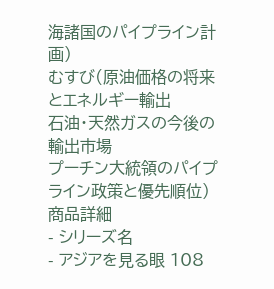海諸国のパイプライン計画)
むすび(原油価格の将来とエネルギー輸出
石油・天然ガスの今後の輸出市場
プーチン大統領のパイプライン政策と優先順位)
商品詳細
- シリーズ名
- アジアを見る眼 108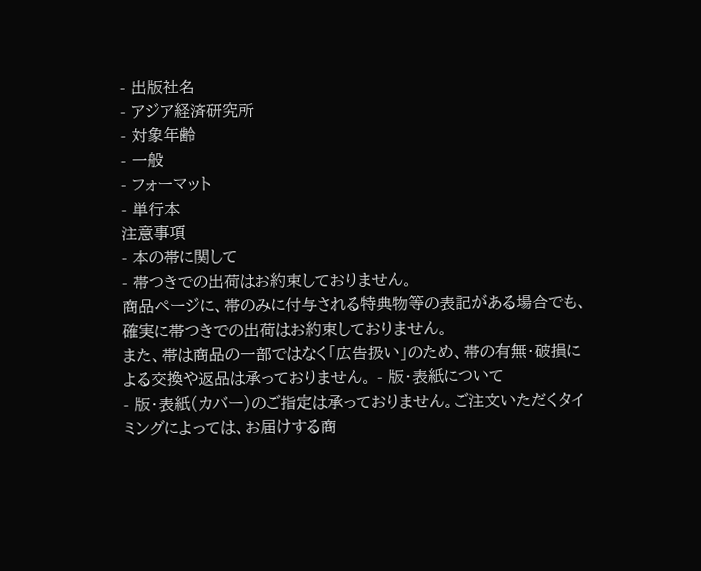- 出版社名
- アジア経済研究所
- 対象年齢
- 一般
- フォーマット
- 単行本
注意事項
- 本の帯に関して
- 帯つきでの出荷はお約束しておりません。
商品ページに、帯のみに付与される特典物等の表記がある場合でも、確実に帯つきでの出荷はお約束しておりません。
また、帯は商品の一部ではなく「広告扱い」のため、帯の有無・破損による交換や返品は承っておりません。 - 版・表紙について
- 版・表紙(カバー)のご指定は承っておりません。ご注文いただくタイミングによっては、お届けする商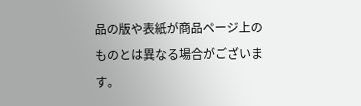品の版や表紙が商品ページ上のものとは異なる場合がございます。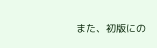また、初版にの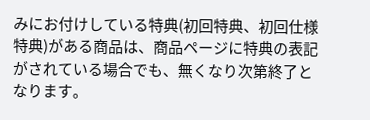みにお付けしている特典(初回特典、初回仕様特典)がある商品は、商品ページに特典の表記がされている場合でも、無くなり次第終了となります。